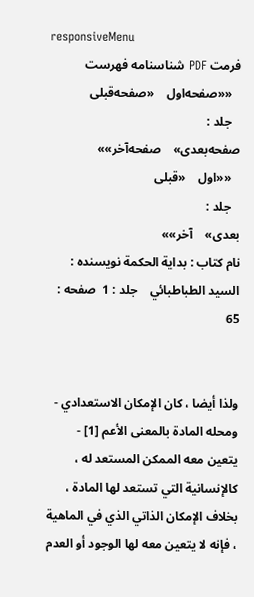responsiveMenu
فرمت PDF شناسنامه فهرست
   ««صفحه‌اول    «صفحه‌قبلی
   جلد :
صفحه‌بعدی»    صفحه‌آخر»»
   ««اول    «قبلی
   جلد :
بعدی»    آخر»»
نام کتاب : بداية الحكمة نویسنده : السيد الطباطبائي    جلد : 1  صفحه : 65


ولذا أيضا ، كان الإمكان الاستعدادي - ومحله المادة بالمعنى الأعم [1] - يتعين معه الممكن المستعد له ، كالإنسانية التي تستعد لها المادة ، بخلاف الإمكان الذاتي الذي في الماهية ، فإنه لا يتعين معه لها الوجود أو العدم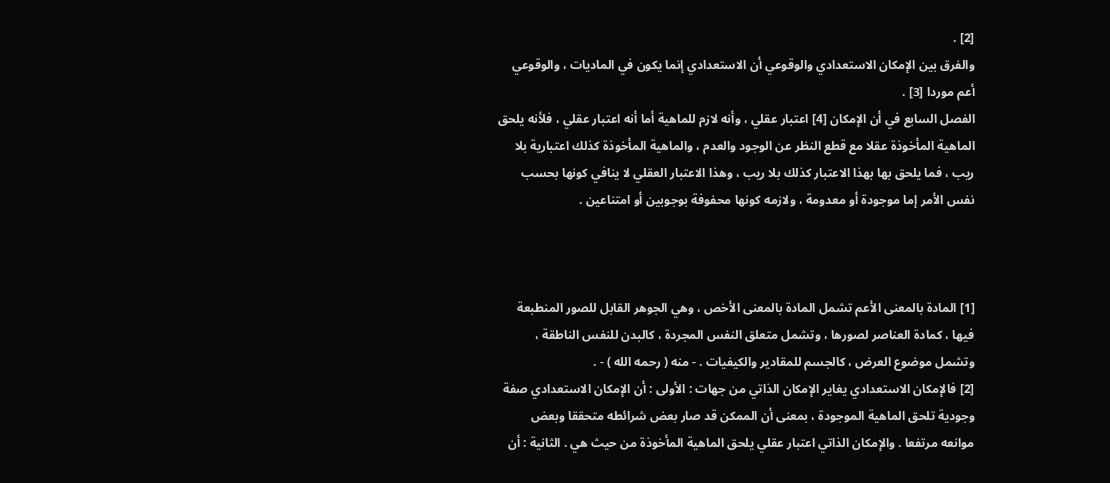[2] .
والفرق بين الإمكان الاستعدادي والوقوعي أن الاستعدادي إنما يكون في الماديات ، والوقوعي أعم موردا [3] .
الفصل السابع في أن الإمكان [4] اعتبار عقلي ، وأنه لازم للماهية أما أنه اعتبار عقلي ، فلأنه يلحق الماهية المأخوذة عقلا مع قطع النظر عن الوجود والعدم ، والماهية المأخوذة كذلك اعتبارية بلا ريب ، فما يلحق بها بهذا الاعتبار كذلك بلا ريب ، وهذا الاعتبار العقلي لا ينافي كونها بحسب نفس الأمر إما موجودة أو معدومة ، ولازمه كونها محفوفة بوجوبين أو امتناعين .



[1] المادة بالمعنى الأعم تشمل المادة بالمعنى الأخص ، وهي الجوهر القابل للصور المنطبعة فيها ، كمادة العناصر لصورها ، وتشمل متعلق النفس المجردة ، كالبدن للنفس الناطقة ، وتشمل موضوع العرض ، كالجسم للمقادير والكيفيات . - منه ( رحمه الله ) - .
[2] فالإمكان الاستعدادي يغاير الإمكان الذاتي من جهات : الأولى : أن الإمكان الاستعدادي صفة وجودية تلحق الماهية الموجودة ، بمعنى أن الممكن قد صار بعض شرائطه متحققا وبعض موانعه مرتفعا . والإمكان الذاتي اعتبار عقلي يلحق الماهية المأخوذة من حيث هي . الثانية : أن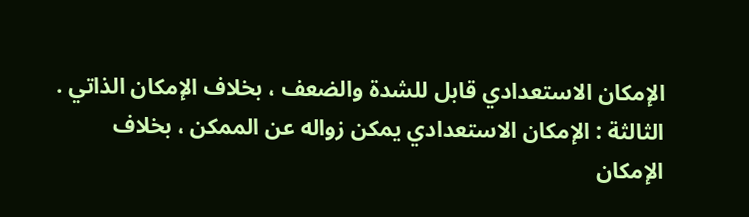الإمكان الاستعدادي قابل للشدة والضعف ، بخلاف الإمكان الذاتي . الثالثة : الإمكان الاستعدادي يمكن زواله عن الممكن ، بخلاف الإمكان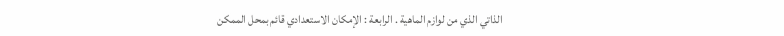الذاتي الذي من لوازم الماهية . الرابعة : الإمكان الاستعدادي قائم بمحل الممكن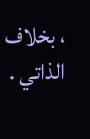، بخلاف الذاتي .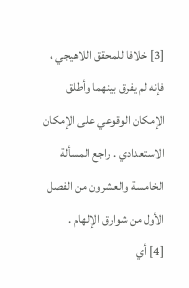[3] خلافا للمحقق اللاهيجي ، فإنه لم يفرق بينهما وأطلق الإمكان الوقوعي على الإمكان الاستعدادي . راجع المسألة الخامسة والعشرون من الفصل الأول من شوارق الإلهام .
[4] أي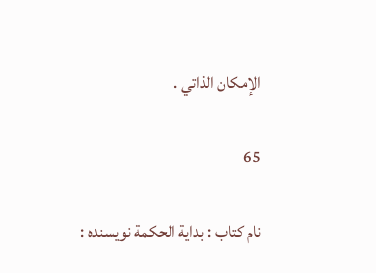الإمكان الذاتي .

65

نام کتاب : بداية الحكمة نویسنده :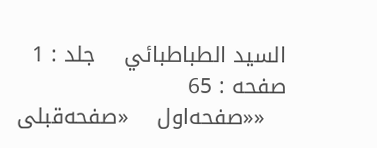السيد الطباطبائي    جلد : 1  صفحه : 65
   ««صفحه‌اول    «صفحه‌قبلی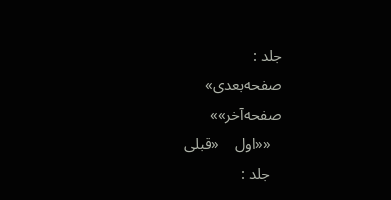جلد :
صفحه‌بعدی»    صفحه‌آخر»»
   ««اول    «قبلی
   جلد :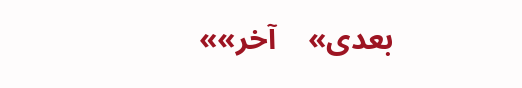بعدی»    آخر»»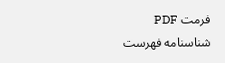فرمت PDF شناسنامه فهرست